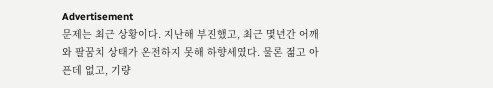Advertisement
문제는 최근 상황이다. 지난해 부진했고, 최근 몇년간 어깨와 팔꿈치 상태가 온전하지 못해 하향세였다. 물론 젊고 아픈데 없고, 기량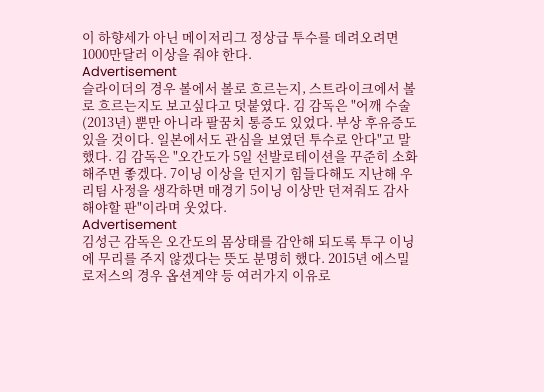이 하향세가 아닌 메이저리그 정상급 투수를 데려오려면 1000만달러 이상을 줘야 한다.
Advertisement
슬라이더의 경우 볼에서 볼로 흐르는지, 스트라이크에서 볼로 흐르는지도 보고싶다고 덧붙였다. 김 감독은 "어깨 수술(2013년) 뿐만 아니라 팔꿈치 통증도 있었다. 부상 후유증도 있을 것이다. 일본에서도 관심을 보였던 투수로 안다"고 말했다. 김 감독은 "오간도가 5일 선발로테이션을 꾸준히 소화해주면 좋겠다. 7이닝 이상을 던지기 힘들다해도 지난해 우리팀 사정을 생각하면 매경기 5이닝 이상만 던져줘도 감사해야할 판"이라며 웃었다.
Advertisement
김성근 감독은 오간도의 몸상태를 감안해 되도록 투구 이닝에 무리를 주지 않겠다는 뜻도 분명히 했다. 2015년 에스밀 로저스의 경우 옵션계약 등 여러가지 이유로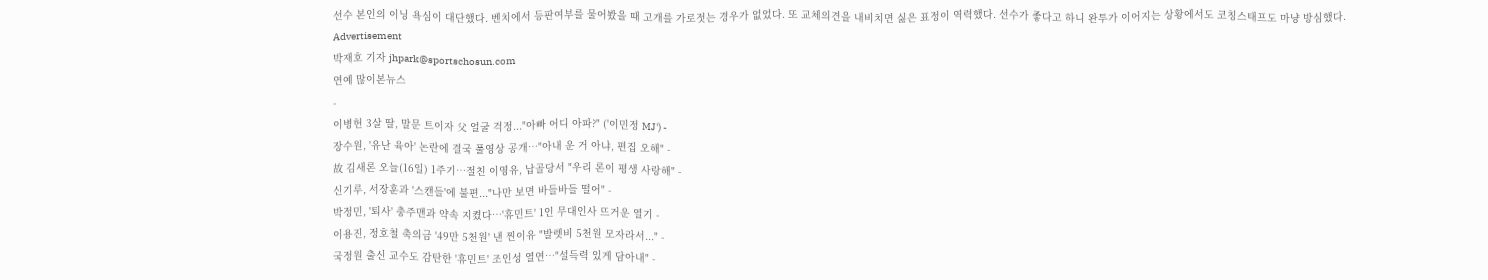선수 본인의 이닝 욕심이 대단했다. 벤치에서 등판여부를 물어봤을 때 고개를 가로젓는 경우가 없었다. 또 교체의견을 내비치면 싫은 표정이 역력했다. 선수가 좋다고 하니 완투가 이어지는 상황에서도 코칭스태프도 마냥 방심했다.
Advertisement
박재호 기자 jhpark@sportschosun.com
연예 많이본뉴스
-
이병헌 3살 딸, 말문 트이자 父 얼굴 걱정..."아빠 어디 아파?" ('이민정 MJ') -
장수원, '유난 육아' 논란에 결국 풀영상 공개…"아내 운 거 아냐, 편집 오해" -
故 김새론 오늘(16일) 1주기…절친 이영유, 납골당서 "우리 론이 평생 사랑해" -
신기루, 서장훈과 '스캔들'에 불편..."나만 보면 바들바들 떨어" -
박정민, '퇴사' 충주맨과 약속 지켰다…'휴민트' 1인 무대인사 뜨거운 열기 -
이용진, 정호철 축의금 '49만 5천원' 낸 찐이유 "발렛비 5천원 모자라서..." -
국정원 출신 교수도 감탄한 '휴민트' 조인성 열연…"설득력 있게 담아내" -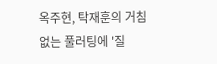옥주현, 탁재훈의 거침없는 풀러팅에 '질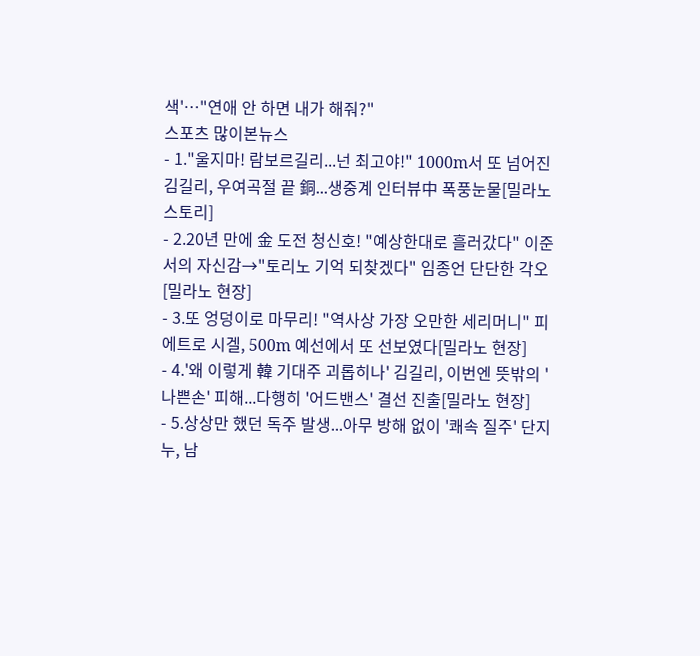색'…"연애 안 하면 내가 해줘?"
스포츠 많이본뉴스
- 1."울지마! 람보르길리...넌 최고야!" 1000m서 또 넘어진 김길리, 우여곡절 끝 銅...생중계 인터뷰中 폭풍눈물[밀라노 스토리]
- 2.20년 만에 金 도전 청신호! "예상한대로 흘러갔다" 이준서의 자신감→"토리노 기억 되찾겠다" 임종언 단단한 각오[밀라노 현장]
- 3.또 엉덩이로 마무리! "역사상 가장 오만한 세리머니" 피에트로 시겔, 500m 예선에서 또 선보였다[밀라노 현장]
- 4.'왜 이렇게 韓 기대주 괴롭히나' 김길리, 이번엔 뜻밖의 '나쁜손' 피해...다행히 '어드밴스' 결선 진출[밀라노 현장]
- 5.상상만 했던 독주 발생...아무 방해 없이 '쾌속 질주' 단지누, 남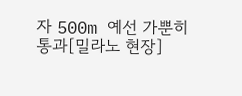자 500m 예선 가뿐히 통과[밀라노 현장]